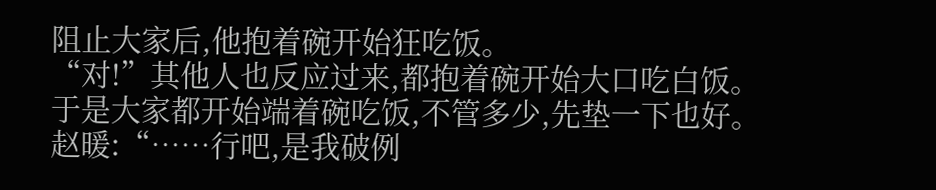阻止大家后,他抱着碗开始狂吃饭。
“对!”其他人也反应过来,都抱着碗开始大口吃白饭。
于是大家都开始端着碗吃饭,不管多少,先垫一下也好。
赵暖:“……行吧,是我破例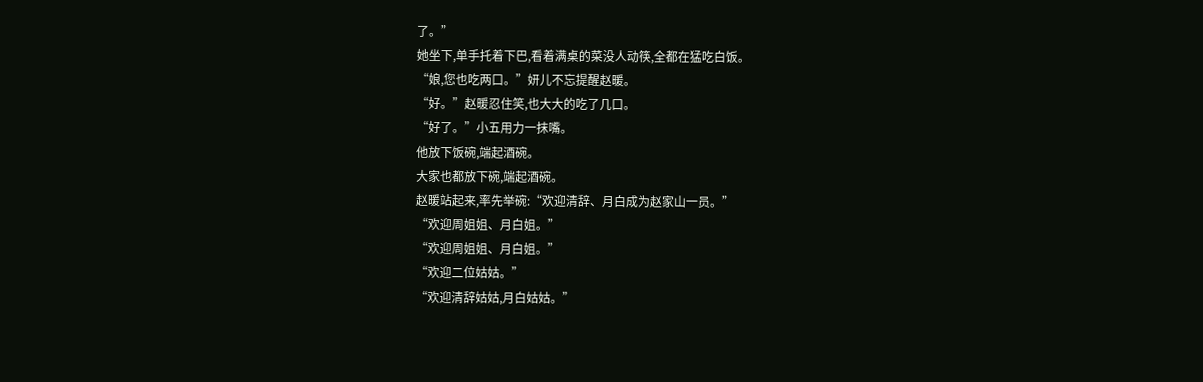了。”
她坐下,单手托着下巴,看着满桌的菜没人动筷,全都在猛吃白饭。
“娘,您也吃两口。”妍儿不忘提醒赵暖。
“好。”赵暖忍住笑,也大大的吃了几口。
“好了。”小五用力一抹嘴。
他放下饭碗,端起酒碗。
大家也都放下碗,端起酒碗。
赵暖站起来,率先举碗:“欢迎清辞、月白成为赵家山一员。”
“欢迎周姐姐、月白姐。”
“欢迎周姐姐、月白姐。”
“欢迎二位姑姑。”
“欢迎清辞姑姑,月白姑姑。”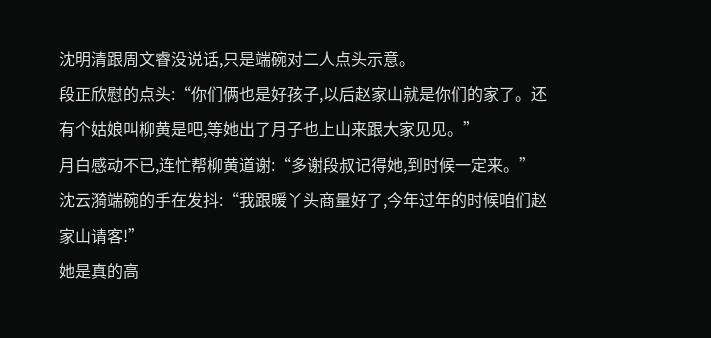沈明清跟周文睿没说话,只是端碗对二人点头示意。
段正欣慰的点头:“你们俩也是好孩子,以后赵家山就是你们的家了。还有个姑娘叫柳黄是吧,等她出了月子也上山来跟大家见见。”
月白感动不已,连忙帮柳黄道谢:“多谢段叔记得她,到时候一定来。”
沈云漪端碗的手在发抖:“我跟暖丫头商量好了,今年过年的时候咱们赵家山请客!”
她是真的高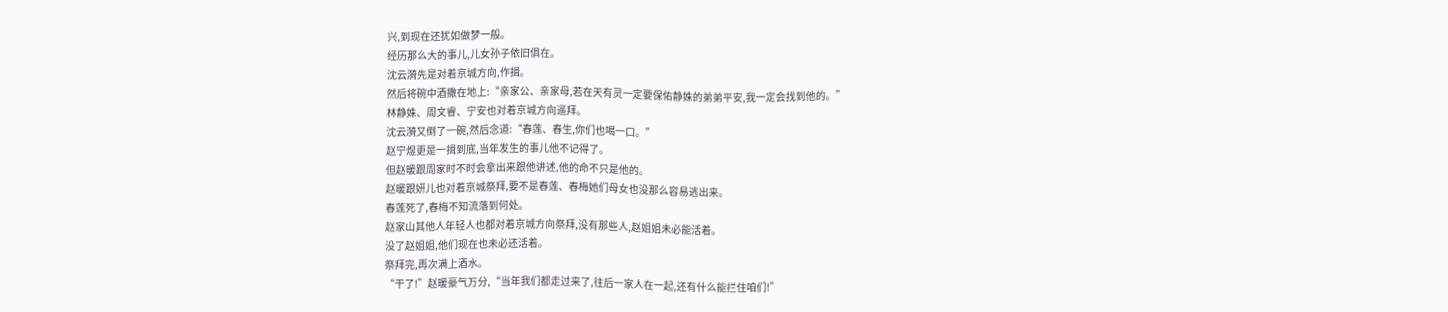兴,到现在还犹如做梦一般。
经历那么大的事儿,儿女孙子依旧俱在。
沈云漪先是对着京城方向,作揖。
然后将碗中酒撒在地上:“亲家公、亲家母,若在天有灵一定要保佑静姝的弟弟平安,我一定会找到他的。”
林静姝、周文睿、宁安也对着京城方向遥拜。
沈云漪又倒了一碗,然后念道:“春莲、春生,你们也喝一口。”
赵宁煜更是一揖到底,当年发生的事儿他不记得了。
但赵暖跟周家时不时会拿出来跟他讲述,他的命不只是他的。
赵暖跟妍儿也对着京城祭拜,要不是春莲、春梅她们母女也没那么容易逃出来。
春莲死了,春梅不知流落到何处。
赵家山其他人年轻人也都对着京城方向祭拜,没有那些人,赵姐姐未必能活着。
没了赵姐姐,他们现在也未必还活着。
祭拜完,再次满上酒水。
“干了!”赵暖豪气万分,“当年我们都走过来了,往后一家人在一起,还有什么能拦住咱们!”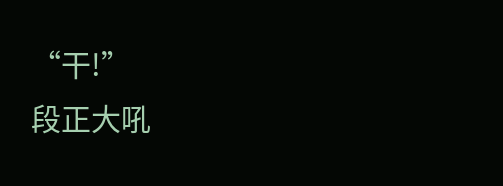“干!”
段正大吼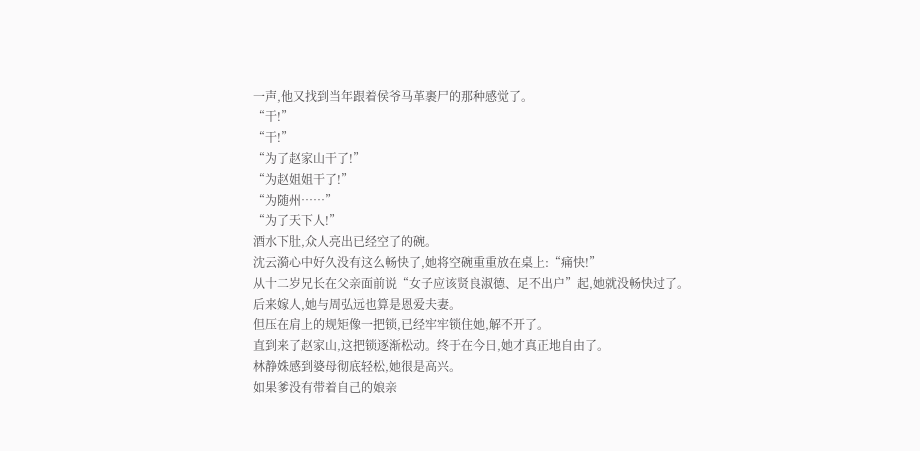一声,他又找到当年跟着侯爷马革裹尸的那种感觉了。
“干!”
“干!”
“为了赵家山干了!”
“为赵姐姐干了!”
“为随州……”
“为了天下人!”
酒水下肚,众人亮出已经空了的碗。
沈云漪心中好久没有这么畅快了,她将空碗重重放在桌上:“痛快!”
从十二岁兄长在父亲面前说“女子应该贤良淑德、足不出户”起,她就没畅快过了。
后来嫁人,她与周弘远也算是恩爱夫妻。
但压在肩上的规矩像一把锁,已经牢牢锁住她,解不开了。
直到来了赵家山,这把锁逐渐松动。终于在今日,她才真正地自由了。
林静姝感到婆母彻底轻松,她很是高兴。
如果爹没有带着自己的娘亲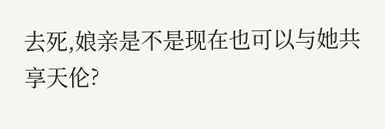去死,娘亲是不是现在也可以与她共享天伦?